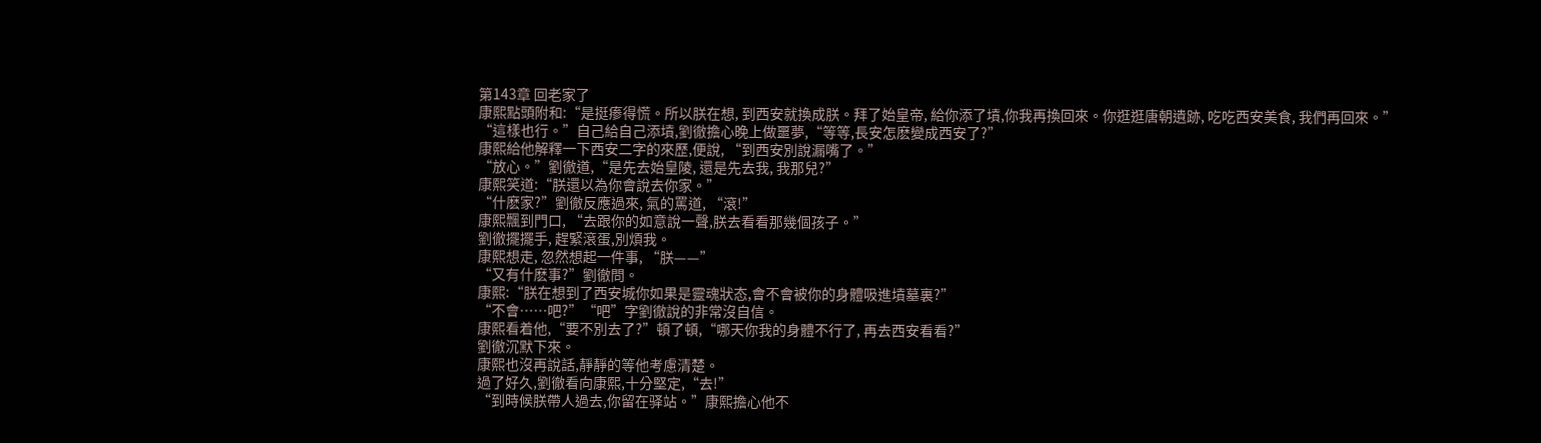第143章 回老家了
康熙點頭附和:“是挺瘆得慌。所以朕在想, 到西安就換成朕。拜了始皇帝, 給你添了墳,你我再換回來。你逛逛唐朝遺跡, 吃吃西安美食, 我們再回來。”
“這樣也行。”自己給自己添墳,劉徹擔心晚上做噩夢,“等等,長安怎麽變成西安了?”
康熙給他解釋一下西安二字的來歷,便說, “到西安別說漏嘴了。”
“放心。”劉徹道,“是先去始皇陵, 還是先去我, 我那兒?”
康熙笑道:“朕還以為你會說去你家。”
“什麽家?”劉徹反應過來, 氣的罵道, “滾!”
康熙飄到門口, “去跟你的如意說一聲,朕去看看那幾個孩子。”
劉徹擺擺手, 趕緊滾蛋,別煩我。
康熙想走, 忽然想起一件事, “朕——”
“又有什麽事?”劉徹問。
康熙:“朕在想到了西安城你如果是靈魂狀态,會不會被你的身體吸進墳墓裏?”
“不會……吧?”“吧”字劉徹說的非常沒自信。
康熙看着他,“要不別去了?”頓了頓,“哪天你我的身體不行了, 再去西安看看?”
劉徹沉默下來。
康熙也沒再說話,靜靜的等他考慮清楚。
過了好久,劉徹看向康熙,十分堅定,“去!”
“到時候朕帶人過去,你留在驿站。”康熙擔心他不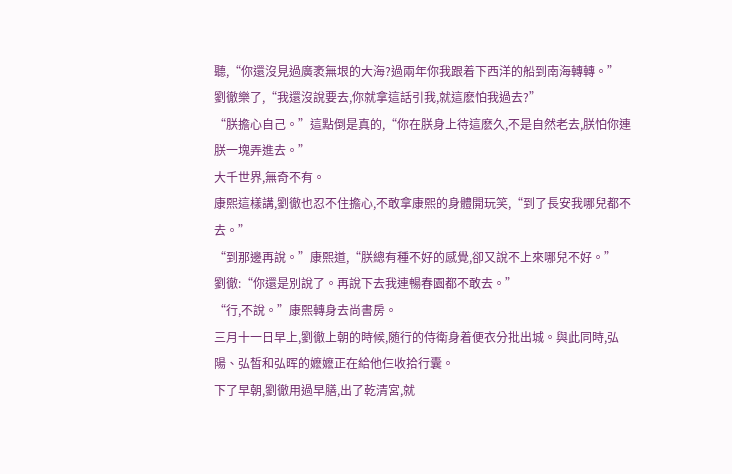聽,“你還沒見過廣袤無垠的大海?過兩年你我跟着下西洋的船到南海轉轉。”
劉徹樂了,“我還沒說要去,你就拿這話引我,就這麽怕我過去?”
“朕擔心自己。”這點倒是真的,“你在朕身上待這麽久,不是自然老去,朕怕你連朕一塊弄進去。”
大千世界,無奇不有。
康熙這樣講,劉徹也忍不住擔心,不敢拿康熙的身體開玩笑,“到了長安我哪兒都不去。”
“到那邊再說。”康熙道,“朕總有種不好的感覺,卻又說不上來哪兒不好。”
劉徹:“你還是別說了。再說下去我連暢春園都不敢去。”
“行,不說。”康熙轉身去尚書房。
三月十一日早上,劉徹上朝的時候,随行的侍衛身着便衣分批出城。與此同時,弘陽、弘皙和弘晖的嬷嬷正在給他仨收拾行囊。
下了早朝,劉徹用過早膳,出了乾清宮,就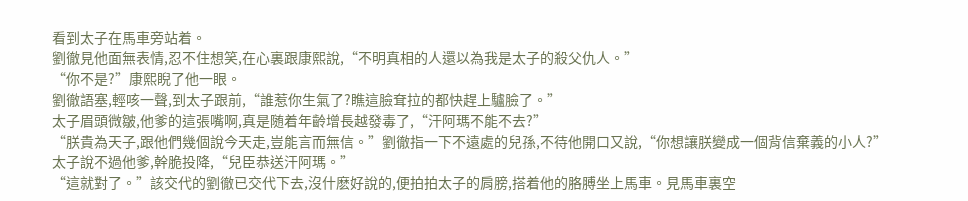看到太子在馬車旁站着。
劉徹見他面無表情,忍不住想笑,在心裏跟康熙說,“不明真相的人還以為我是太子的殺父仇人。”
“你不是?”康熙睨了他一眼。
劉徹語塞,輕咳一聲,到太子跟前,“誰惹你生氣了?瞧這臉耷拉的都快趕上驢臉了。”
太子眉頭微皺,他爹的這張嘴啊,真是随着年齡增長越發毒了,“汗阿瑪不能不去?”
“朕貴為天子,跟他們幾個說今天走,豈能言而無信。”劉徹指一下不遠處的兒孫,不待他開口又說,“你想讓朕變成一個背信棄義的小人?”
太子說不過他爹,幹脆投降,“兒臣恭送汗阿瑪。”
“這就對了。”該交代的劉徹已交代下去,沒什麽好說的,便拍拍太子的肩膀,搭着他的胳膊坐上馬車。見馬車裏空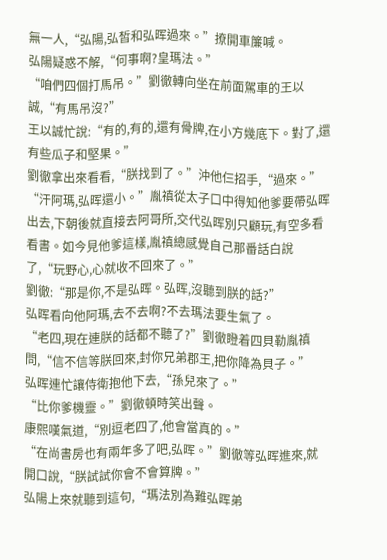無一人,“弘陽,弘皙和弘晖過來。”撩開車簾喊。
弘陽疑惑不解,“何事啊?皇瑪法。”
“咱們四個打馬吊。”劉徹轉向坐在前面駕車的王以誠,“有馬吊沒?”
王以誠忙說:“有的,有的,還有骨牌,在小方幾底下。對了,還有些瓜子和堅果。”
劉徹拿出來看看,“朕找到了。”沖他仨招手,“過來。”
“汗阿瑪,弘晖還小。”胤禛從太子口中得知他爹要帶弘晖出去,下朝後就直接去阿哥所,交代弘晖別只顧玩,有空多看看書。如今見他爹這樣,胤禛總感覺自己那番話白說了,“玩野心,心就收不回來了。”
劉徹:“那是你,不是弘晖。弘晖,沒聽到朕的話?”
弘晖看向他阿瑪,去不去啊?不去瑪法要生氣了。
“老四,現在連朕的話都不聽了?”劉徹瞪着四貝勒胤禛問,“信不信等朕回來,封你兄弟郡王,把你降為貝子。”
弘晖連忙讓侍衛抱他下去,“孫兒來了。”
“比你爹機靈。”劉徹頓時笑出聲。
康熙嘆氣道,“別逗老四了,他會當真的。”
“在尚書房也有兩年多了吧,弘晖。”劉徹等弘晖進來,就開口說,“朕試試你會不會算牌。”
弘陽上來就聽到這句,“瑪法別為難弘晖弟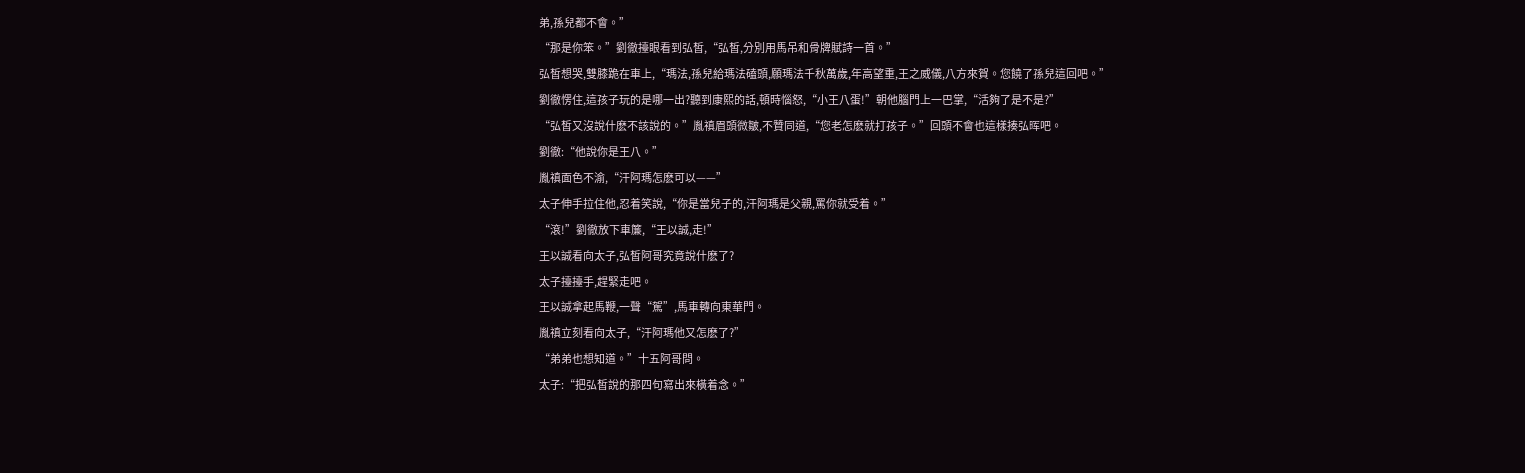弟,孫兒都不會。”
“那是你笨。”劉徹擡眼看到弘皙,“弘皙,分別用馬吊和骨牌賦詩一首。”
弘皙想哭,雙膝跪在車上,“瑪法,孫兒給瑪法磕頭,願瑪法千秋萬歲,年高望重,王之威儀,八方來賀。您饒了孫兒這回吧。”
劉徹愣住,這孩子玩的是哪一出?聽到康熙的話,頓時惱怒,“小王八蛋!”朝他腦門上一巴掌,“活夠了是不是?”
“弘皙又沒說什麽不該說的。”胤禛眉頭微皺,不贊同道,“您老怎麽就打孩子。”回頭不會也這樣揍弘晖吧。
劉徹:“他說你是王八。”
胤禛面色不渝,“汗阿瑪怎麽可以——”
太子伸手拉住他,忍着笑說,“你是當兒子的,汗阿瑪是父親,罵你就受着。”
“滾!”劉徹放下車簾,“王以誠,走!”
王以誠看向太子,弘皙阿哥究竟說什麽了?
太子擡擡手,趕緊走吧。
王以誠拿起馬鞭,一聲“駕”,馬車轉向東華門。
胤禛立刻看向太子,“汗阿瑪他又怎麽了?”
“弟弟也想知道。”十五阿哥問。
太子:“把弘皙說的那四句寫出來橫着念。”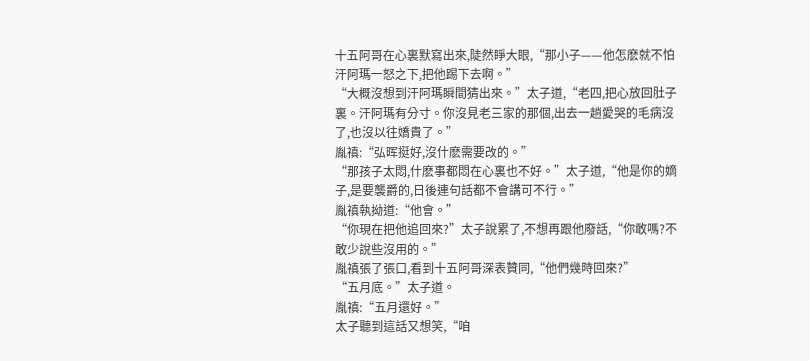十五阿哥在心裏默寫出來,陡然睜大眼,“那小子——他怎麽就不怕汗阿瑪一怒之下,把他踢下去啊。”
“大概沒想到汗阿瑪瞬間猜出來。”太子道,“老四,把心放回肚子裏。汗阿瑪有分寸。你沒見老三家的那個,出去一趟愛哭的毛病沒了,也沒以往嬌貴了。”
胤禛:“弘晖挺好,沒什麽需要改的。”
“那孩子太悶,什麽事都悶在心裏也不好。”太子道,“他是你的嫡子,是要襲爵的,日後連句話都不會講可不行。”
胤禛執拗道:“他會。”
“你現在把他追回來?”太子說累了,不想再跟他廢話,“你敢嗎?不敢少說些沒用的。”
胤禛張了張口,看到十五阿哥深表贊同,“他們幾時回來?”
“五月底。”太子道。
胤禛:“五月還好。”
太子聽到這話又想笑,“咱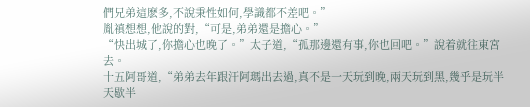們兄弟這麽多,不說秉性如何,學識都不差吧。”
胤禛想想,他說的對,“可是,弟弟還是擔心。”
“快出城了,你擔心也晚了。”太子道,“孤那邊還有事,你也回吧。”說着就往東宮去。
十五阿哥道,“弟弟去年跟汗阿瑪出去過,真不是一天玩到晚,兩天玩到黑,幾乎是玩半天歇半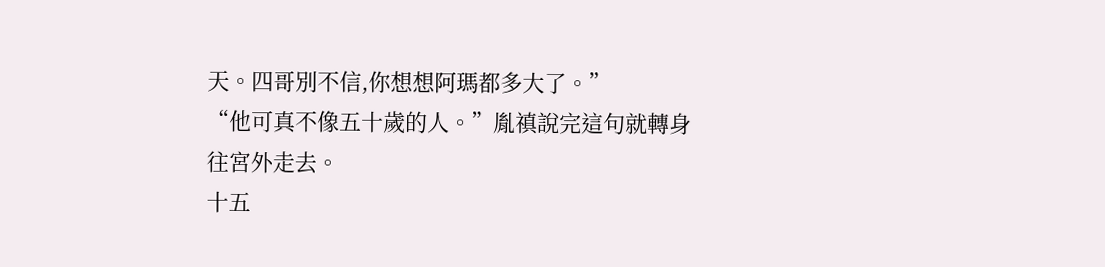天。四哥別不信,你想想阿瑪都多大了。”
“他可真不像五十歲的人。”胤禛說完這句就轉身往宮外走去。
十五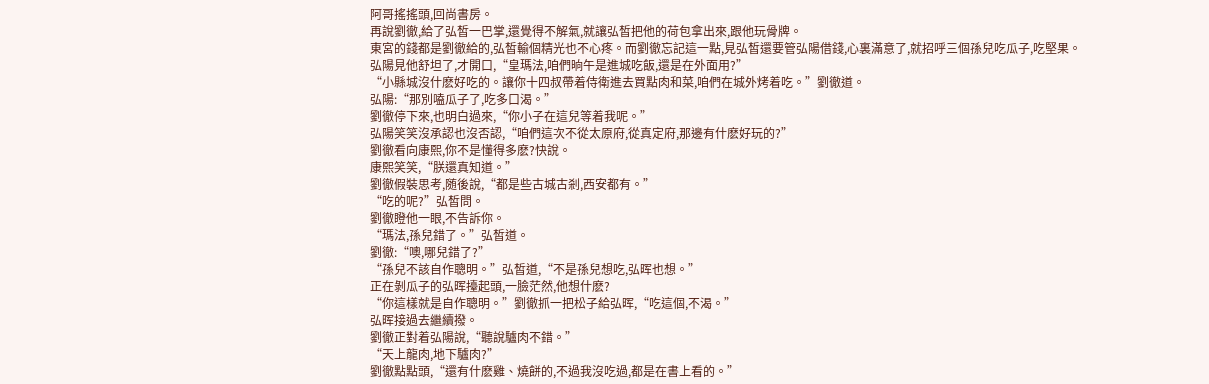阿哥搖搖頭,回尚書房。
再說劉徹,給了弘皙一巴掌,還覺得不解氣,就讓弘皙把他的荷包拿出來,跟他玩骨牌。
東宮的錢都是劉徹給的,弘皙輸個精光也不心疼。而劉徹忘記這一點,見弘皙還要管弘陽借錢,心裏滿意了,就招呼三個孫兒吃瓜子,吃堅果。
弘陽見他舒坦了,才開口,“皇瑪法,咱們晌午是進城吃飯,還是在外面用?”
“小縣城沒什麽好吃的。讓你十四叔帶着侍衛進去買點肉和菜,咱們在城外烤着吃。”劉徹道。
弘陽:“那別嗑瓜子了,吃多口渴。”
劉徹停下來,也明白過來,“你小子在這兒等着我呢。”
弘陽笑笑沒承認也沒否認,“咱們這次不從太原府,從真定府,那邊有什麽好玩的?”
劉徹看向康熙,你不是懂得多麽?快說。
康熙笑笑,“朕還真知道。”
劉徹假裝思考,随後說,“都是些古城古剎,西安都有。”
“吃的呢?”弘皙問。
劉徹瞪他一眼,不告訴你。
“瑪法,孫兒錯了。”弘皙道。
劉徹:“噢,哪兒錯了?”
“孫兒不該自作聰明。”弘皙道,“不是孫兒想吃,弘晖也想。”
正在剝瓜子的弘晖擡起頭,一臉茫然,他想什麽?
“你這樣就是自作聰明。”劉徹抓一把松子給弘晖,“吃這個,不渴。”
弘晖接過去繼續撥。
劉徹正對着弘陽說,“聽說驢肉不錯。”
“天上龍肉,地下驢肉?”
劉徹點點頭,“還有什麽雞、燒餅的,不過我沒吃過,都是在書上看的。”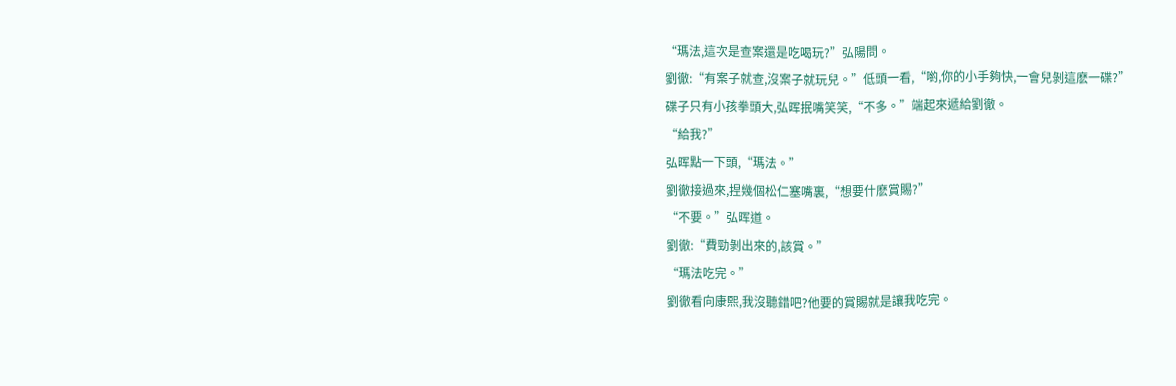“瑪法,這次是查案還是吃喝玩?”弘陽問。
劉徹:“有案子就查,沒案子就玩兒。”低頭一看,“喲,你的小手夠快,一會兒剝這麽一碟?”
碟子只有小孩拳頭大,弘晖抿嘴笑笑,“不多。”端起來遞給劉徹。
“給我?”
弘晖點一下頭,“瑪法。”
劉徹接過來,捏幾個松仁塞嘴裏,“想要什麽賞賜?”
“不要。”弘晖道。
劉徹:“費勁剝出來的,該賞。”
“瑪法吃完。”
劉徹看向康熙,我沒聽錯吧?他要的賞賜就是讓我吃完。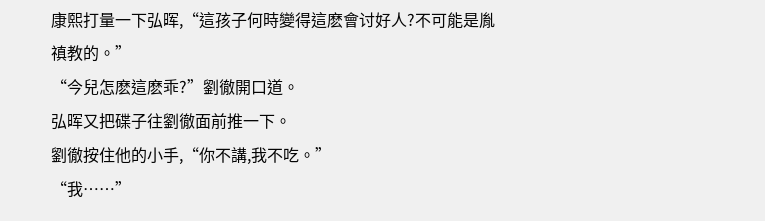康熙打量一下弘晖,“這孩子何時變得這麽會讨好人?不可能是胤禛教的。”
“今兒怎麽這麽乖?”劉徹開口道。
弘晖又把碟子往劉徹面前推一下。
劉徹按住他的小手,“你不講,我不吃。”
“我……”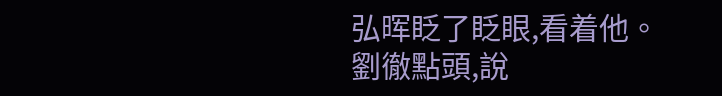弘晖眨了眨眼,看着他。
劉徹點頭,說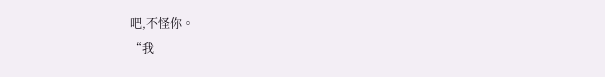吧,不怪你。
“我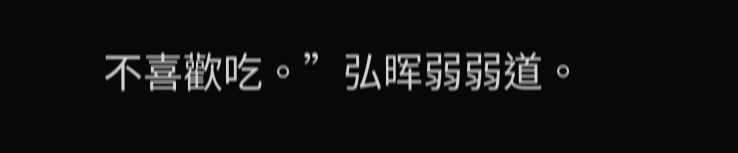不喜歡吃。”弘晖弱弱道。